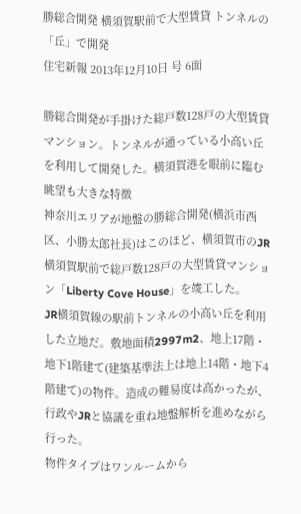勝総合開発 横須賀駅前で大型賃貸 トンネルの「丘」で開発
住宅新報 2013年12月10日 号 6面

勝総合開発が手掛けた総戸数128戸の大型賃貸マンション。トンネルが通っている小高い丘を利用して開発した。横須賀港を眼前に臨む眺望も大きな特徴
神奈川エリアが地盤の勝総合開発(横浜市西区、小勝太郎社長)はこのほど、横須賀市のJR横須賀駅前で総戸数128戸の大型賃貸マンション「Liberty Cove House」を竣工した。
JR横須賀線の駅前トンネルの小高い丘を利用した立地だ。敷地面積2997m2、地上17階・地下1階建て(建築基準法上は地上14階・地下4階建て)の物件。造成の難易度は高かったが、行政やJRと協議を重ね地盤解析を進めながら行った。
物件タイプはワンルームから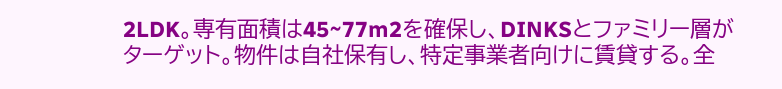2LDK。専有面積は45~77m2を確保し、DINKSとファミリー層がターゲット。物件は自社保有し、特定事業者向けに賃貸する。全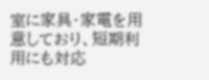室に家具・家電を用意しており、短期利用にも対応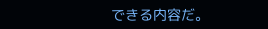できる内容だ。